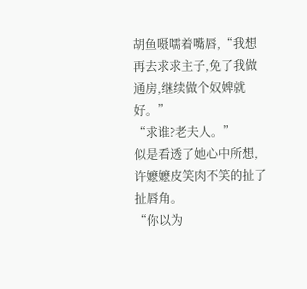胡鱼嗫嚅着嘴唇,“我想再去求求主子,免了我做通房,继续做个奴婢就好。”
“求谁?老夫人。”
似是看透了她心中所想,许嬷嬷皮笑肉不笑的扯了扯唇角。
“你以为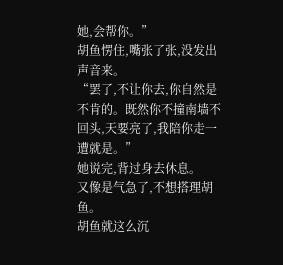她,会帮你。”
胡鱼愣住,嘴张了张,没发出声音来。
“罢了,不让你去,你自然是不肯的。既然你不撞南墙不回头,天要亮了,我陪你走一遭就是。”
她说完,背过身去休息。
又像是气急了,不想搭理胡鱼。
胡鱼就这么沉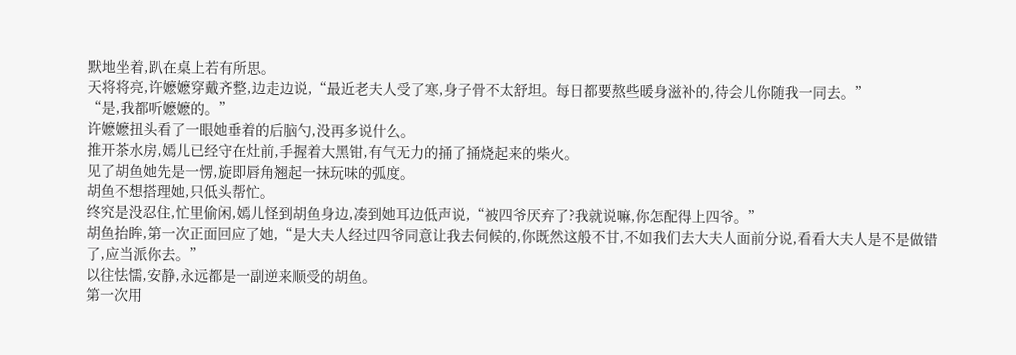默地坐着,趴在桌上若有所思。
天将将亮,许嬷嬷穿戴齐整,边走边说,“最近老夫人受了寒,身子骨不太舒坦。每日都要熬些暖身滋补的,待会儿你随我一同去。”
“是,我都听嬷嬷的。”
许嬷嬷扭头看了一眼她垂着的后脑勺,没再多说什么。
推开茶水房,嫣儿已经守在灶前,手握着大黑钳,有气无力的捅了捅烧起来的柴火。
见了胡鱼她先是一愣,旋即唇角翘起一抹玩味的弧度。
胡鱼不想搭理她,只低头帮忙。
终究是没忍住,忙里偷闲,嫣儿怪到胡鱼身边,凑到她耳边低声说,“被四爷厌弃了?我就说嘛,你怎配得上四爷。”
胡鱼抬眸,第一次正面回应了她,“是大夫人经过四爷同意让我去伺候的,你既然这般不甘,不如我们去大夫人面前分说,看看大夫人是不是做错了,应当派你去。”
以往怯懦,安静,永远都是一副逆来顺受的胡鱼。
第一次用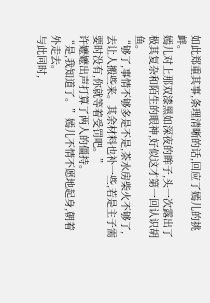如此郑重其事,条理清晰的话,回应了嫣儿的挑衅。
嫣儿对上那双漆黑如深夜的眸子,头一次露出了极其复杂和陌生的眼神,好似这才第一回认识胡鱼。
“够了,事情不够多是不是,茶水房柴火不够了,去让人搬些来。其余材料也补一些,若是主子需要时没有,你就等着受罚吧。”
许嬷嬷出声打算了两人的僵持。
“是,我知道了。”嫣儿不情不愿地起身,朝着外走去。
与此同时,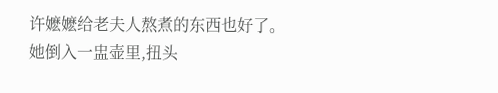许嬷嬷给老夫人熬煮的东西也好了。
她倒入一盅壶里,扭头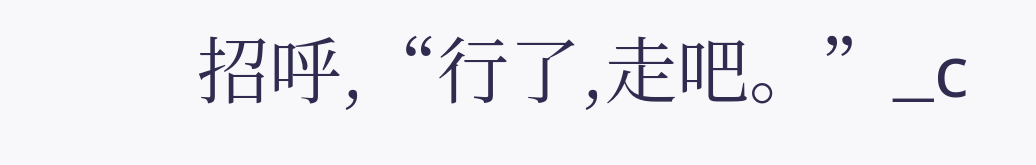招呼,“行了,走吧。”_c